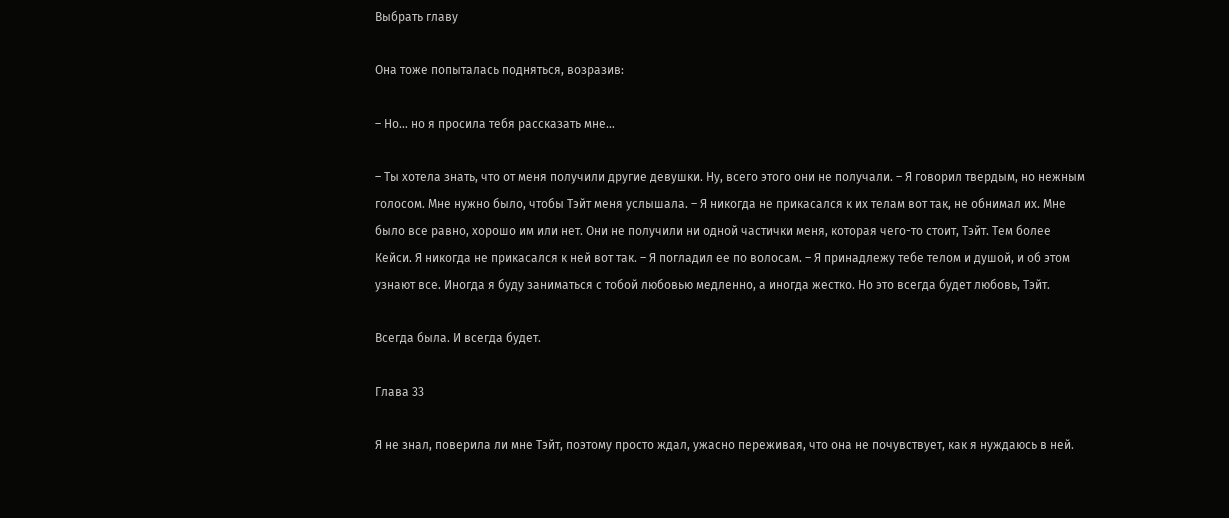Выбрать главу

Она тоже попыталась подняться, возразив:

– Но… но я просила тебя рассказать мне…

– Ты хотела знать, что от меня получили другие девушки. Ну, всего этого они не получали. – Я говорил твердым, но нежным голосом. Мне нужно было, чтобы Тэйт меня услышала. – Я никогда не прикасался к их телам вот так, не обнимал их. Мне было все равно, хорошо им или нет. Они не получили ни одной частички меня, которая чего-то стоит, Тэйт. Тем более Кейси. Я никогда не прикасался к ней вот так. – Я погладил ее по волосам. – Я принадлежу тебе телом и душой, и об этом узнают все. Иногда я буду заниматься с тобой любовью медленно, а иногда жестко. Но это всегда будет любовь, Тэйт.

Всегда была. И всегда будет.

Глава 33

Я не знал, поверила ли мне Тэйт, поэтому просто ждал, ужасно переживая, что она не почувствует, как я нуждаюсь в ней.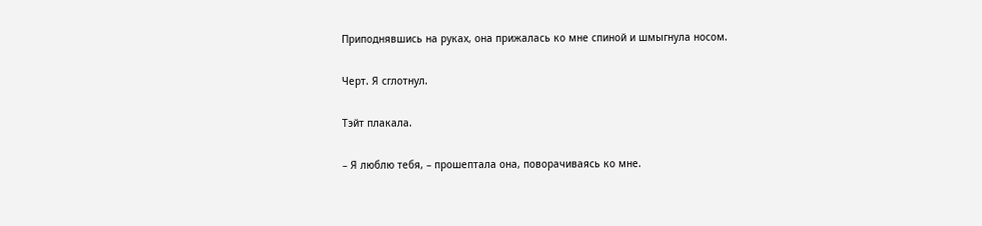Приподнявшись на руках, она прижалась ко мне спиной и шмыгнула носом.

Черт. Я сглотнул.

Тэйт плакала.

– Я люблю тебя, – прошептала она, поворачиваясь ко мне.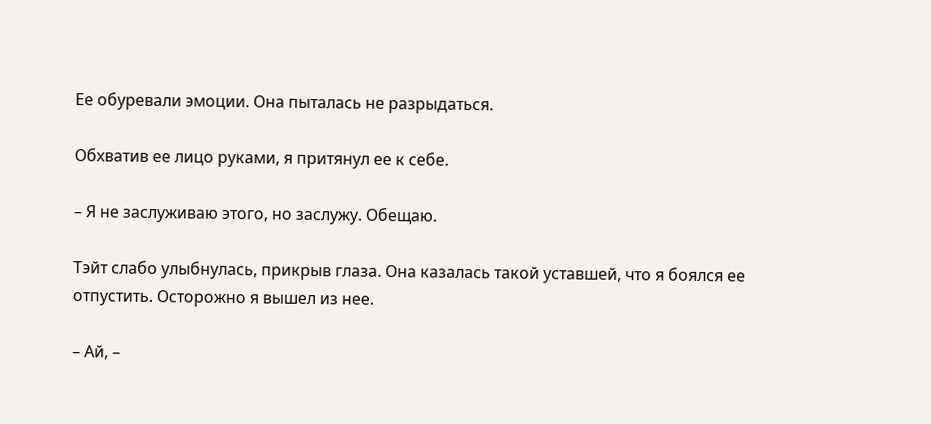Ее обуревали эмоции. Она пыталась не разрыдаться.

Обхватив ее лицо руками, я притянул ее к себе.

– Я не заслуживаю этого, но заслужу. Обещаю.

Тэйт слабо улыбнулась, прикрыв глаза. Она казалась такой уставшей, что я боялся ее отпустить. Осторожно я вышел из нее.

– Ай, –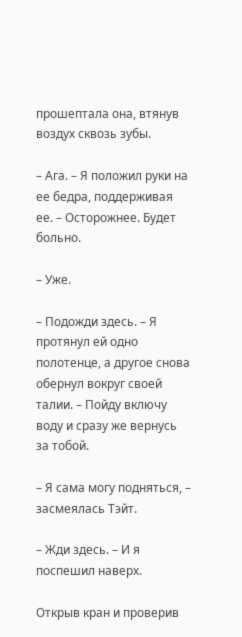прошептала она, втянув воздух сквозь зубы.

– Ага. – Я положил руки на ее бедра, поддерживая ее. – Осторожнее. Будет больно.

– Уже.

– Подожди здесь. – Я протянул ей одно полотенце, а другое снова обернул вокруг своей талии. – Пойду включу воду и сразу же вернусь за тобой.

– Я сама могу подняться, – засмеялась Тэйт.

– Жди здесь. – И я поспешил наверх.

Открыв кран и проверив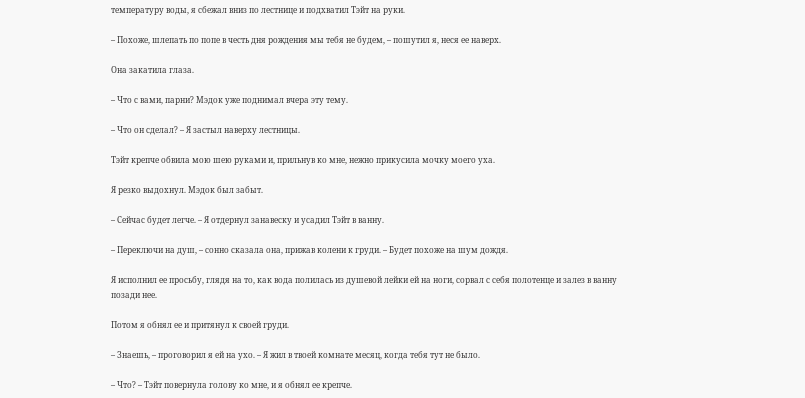температуру воды, я сбежал вниз по лестнице и подхватил Тэйт на руки.

– Похоже, шлепать по попе в честь дня рождения мы тебя не будем, – пошутил я, неся ее наверх.

Она закатила глаза.

– Что с вами, парни? Мэдок уже поднимал вчера эту тему.

– Что он сделал? – Я застыл наверху лестницы.

Тэйт крепче обвила мою шею руками и, прильнув ко мне, нежно прикусила мочку моего уха.

Я резко выдохнул. Мэдок был забыт.

– Сейчас будет легче. – Я отдернул занавеску и усадил Тэйт в ванну.

– Переключи на душ, – сонно сказала она, прижав колени к груди. – Будет похоже на шум дождя.

Я исполнил ее просьбу, глядя на то, как вода полилась из душевой лейки ей на ноги, сорвал с себя полотенце и залез в ванну позади нее.

Потом я обнял ее и притянул к своей груди.

– Знаешь, – проговорил я ей на ухо. – Я жил в твоей комнате месяц, когда тебя тут не было.

– Что? – Тэйт повернула голову ко мне, и я обнял ее крепче.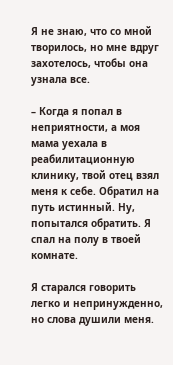Я не знаю, что со мной творилось, но мне вдруг захотелось, чтобы она узнала все.

– Когда я попал в неприятности, а моя мама уехала в реабилитационную клинику, твой отец взял меня к себе. Обратил на путь истинный. Ну, попытался обратить. Я спал на полу в твоей комнате.

Я старался говорить легко и непринужденно, но слова душили меня.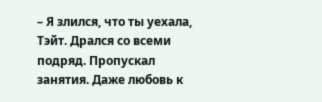– Я злился, что ты уехала, Тэйт. Дрался со всеми подряд. Пропускал занятия. Даже любовь к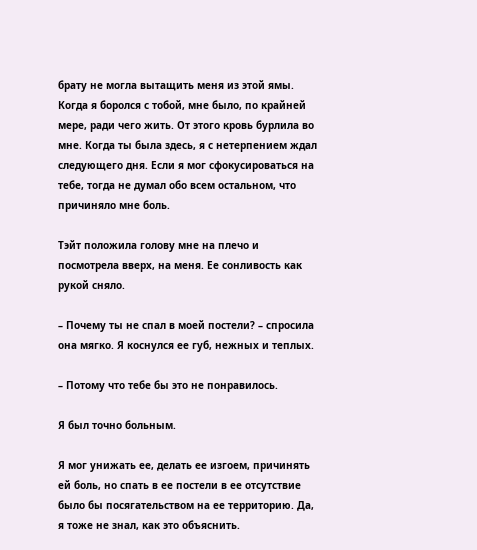брату не могла вытащить меня из этой ямы. Когда я боролся с тобой, мне было, по крайней мере, ради чего жить. От этого кровь бурлила во мне. Когда ты была здесь, я с нетерпением ждал следующего дня. Если я мог сфокусироваться на тебе, тогда не думал обо всем остальном, что причиняло мне боль.

Тэйт положила голову мне на плечо и посмотрела вверх, на меня. Ее сонливость как рукой сняло.

– Почему ты не спал в моей постели? – спросила она мягко. Я коснулся ее губ, нежных и теплых.

– Потому что тебе бы это не понравилось.

Я был точно больным.

Я мог унижать ее, делать ее изгоем, причинять ей боль, но спать в ее постели в ее отсутствие было бы посягательством на ее территорию. Да, я тоже не знал, как это объяснить.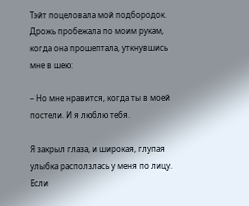Тэйт поцеловала мой подбородок. Дрожь пробежала по моим рукам, когда она прошептала, уткнувшись мне в шею:

– Но мне нравится, когда ты в моей постели. И я люблю тебя.

Я закрыл глаза, и широкая, глупая улыбка расползлась у меня по лицу. Если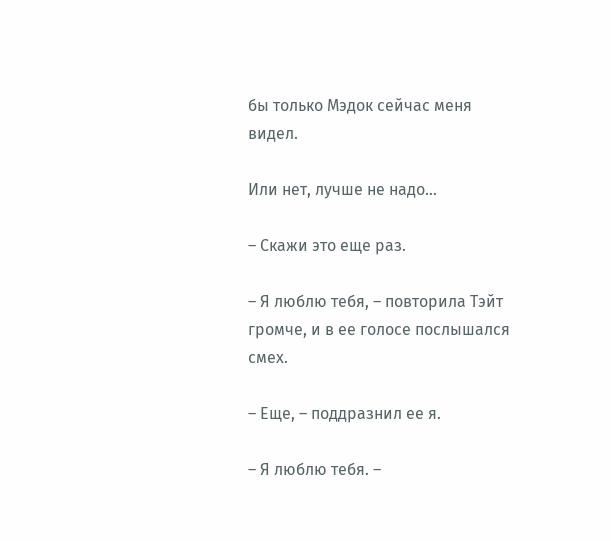бы только Мэдок сейчас меня видел.

Или нет, лучше не надо…

– Скажи это еще раз.

– Я люблю тебя, – повторила Тэйт громче, и в ее голосе послышался смех.

– Еще, – поддразнил ее я.

– Я люблю тебя. –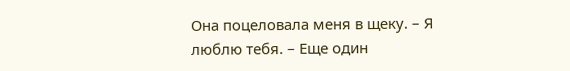Она поцеловала меня в щеку. – Я люблю тебя. – Еще один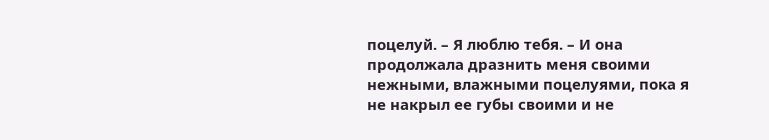поцелуй. – Я люблю тебя. – И она продолжала дразнить меня своими нежными, влажными поцелуями, пока я не накрыл ее губы своими и не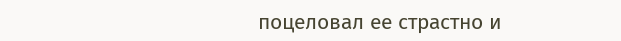поцеловал ее страстно и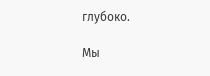глубоко.

Мы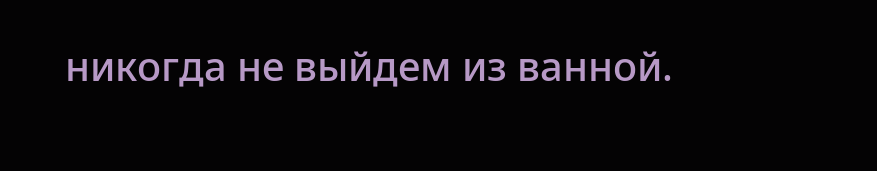никогда не выйдем из ванной.